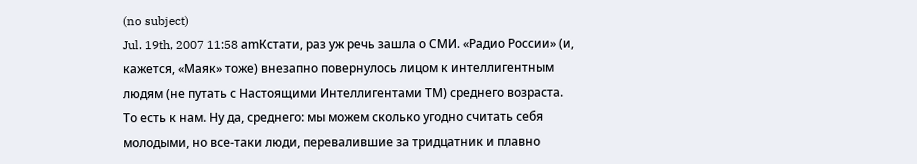(no subject)
Jul. 19th, 2007 11:58 amКстати, раз уж речь зашла о СМИ. «Радио России» (и, кажется, «Маяк» тоже) внезапно повернулось лицом к интеллигентным людям (не путать с Настоящими Интеллигентами ТМ) среднего возраста. То есть к нам. Ну да, среднего: мы можем сколько угодно считать себя молодыми, но все-таки люди, перевалившие за тридцатник и плавно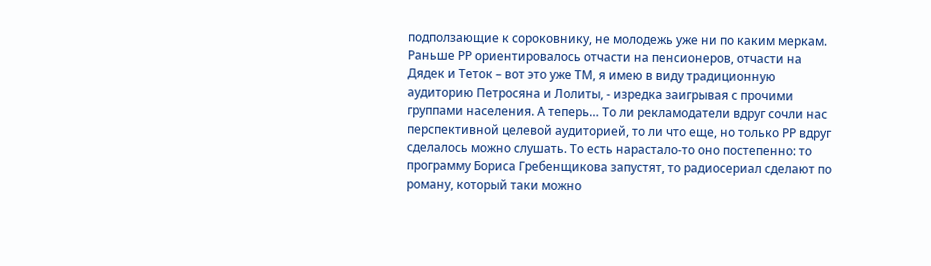подползающие к сороковнику, не молодежь уже ни по каким меркам. Раньше РР ориентировалось отчасти на пенсионеров, отчасти на Дядек и Теток – вот это уже ТМ, я имею в виду традиционную аудиторию Петросяна и Лолиты, - изредка заигрывая с прочими группами населения. А теперь… То ли рекламодатели вдруг сочли нас перспективной целевой аудиторией, то ли что еще, но только РР вдруг сделалось можно слушать. То есть нарастало-то оно постепенно: то программу Бориса Гребенщикова запустят, то радиосериал сделают по роману, который таки можно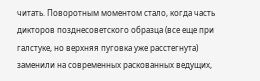читать. Поворотным моментом стало, когда часть дикторов позднесоветского образца (все еще при галстуке, но верхняя пуговка уже расстегнута) заменили на современных раскованных ведущих,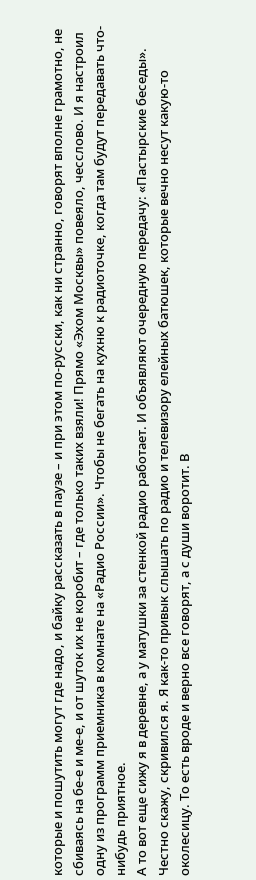которые и пошутить могут где надо, и байку рассказать в паузе – и при этом по-русски, как ни странно, говорят вполне грамотно, не сбиваясь на бе-е и ме-е, и от шуток их не коробит – где только таких взяли! Прямо «Эхом Москвы» повеяло, чесслово. И я настроил одну из программ приемника в комнате на «Радио России». Чтобы не бегать на кухню к радиоточке, когда там будут передавать что-нибудь приятное.
А то вот еще сижу я в деревне, а у матушки за стенкой радио работает. И объявляют очередную передачу: «Пастырские беседы». Честно скажу, скривился я. Я как-то привык слышать по радио и телевизору елейных батюшек, которые вечно несут какую-то околесицу. То есть вроде и верно все говорят, а с души воротит. В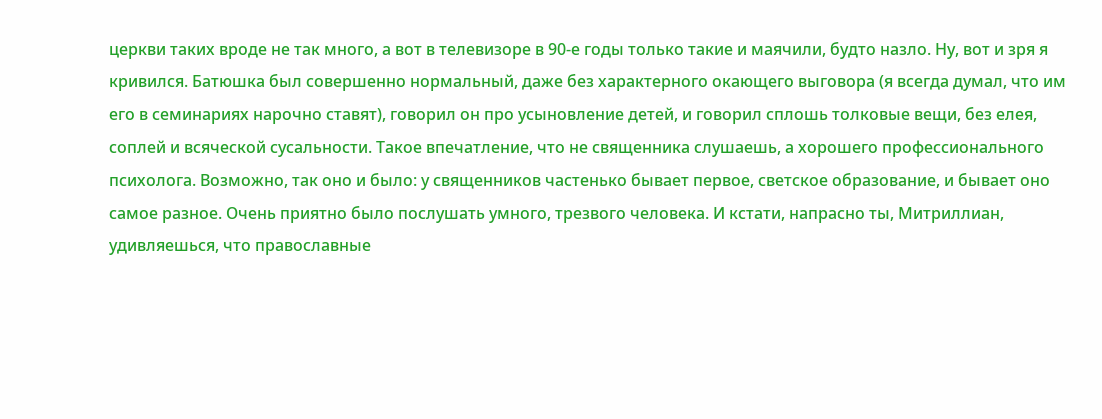церкви таких вроде не так много, а вот в телевизоре в 90-е годы только такие и маячили, будто назло. Ну, вот и зря я кривился. Батюшка был совершенно нормальный, даже без характерного окающего выговора (я всегда думал, что им его в семинариях нарочно ставят), говорил он про усыновление детей, и говорил сплошь толковые вещи, без елея, соплей и всяческой сусальности. Такое впечатление, что не священника слушаешь, а хорошего профессионального психолога. Возможно, так оно и было: у священников частенько бывает первое, светское образование, и бывает оно самое разное. Очень приятно было послушать умного, трезвого человека. И кстати, напрасно ты, Митриллиан, удивляешься, что православные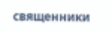священники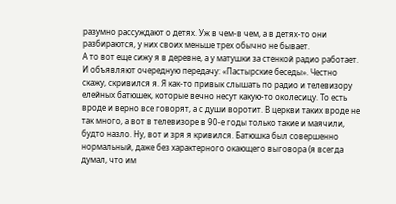разумно рассуждают о детях. Уж в чем-в чем, а в детях-то они разбираются, у них своих меньше трех обычно не бывает.
А то вот еще сижу я в деревне, а у матушки за стенкой радио работает. И объявляют очередную передачу: «Пастырские беседы». Честно скажу, скривился я. Я как-то привык слышать по радио и телевизору елейных батюшек, которые вечно несут какую-то околесицу. То есть вроде и верно все говорят, а с души воротит. В церкви таких вроде не так много, а вот в телевизоре в 90-е годы только такие и маячили, будто назло. Ну, вот и зря я кривился. Батюшка был совершенно нормальный, даже без характерного окающего выговора (я всегда думал, что им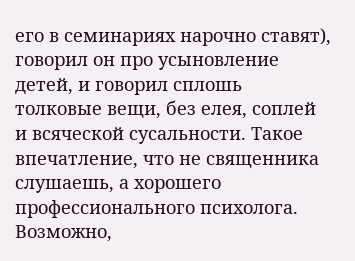его в семинариях нарочно ставят), говорил он про усыновление детей, и говорил сплошь толковые вещи, без елея, соплей и всяческой сусальности. Такое впечатление, что не священника слушаешь, а хорошего профессионального психолога. Возможно,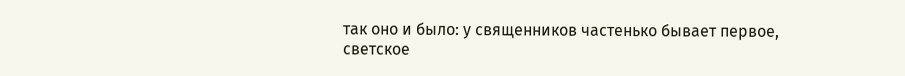так оно и было: у священников частенько бывает первое, светское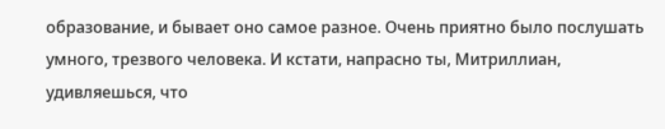образование, и бывает оно самое разное. Очень приятно было послушать умного, трезвого человека. И кстати, напрасно ты, Митриллиан, удивляешься, что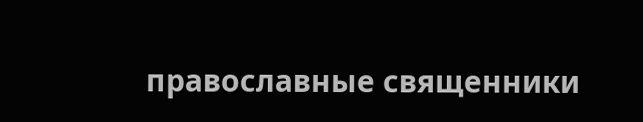православные священники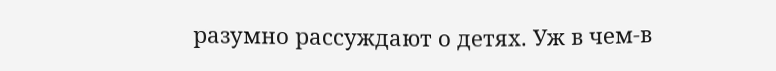разумно рассуждают о детях. Уж в чем-в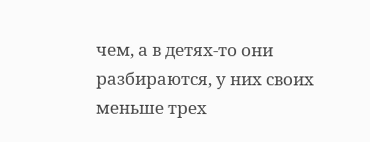чем, а в детях-то они разбираются, у них своих меньше трех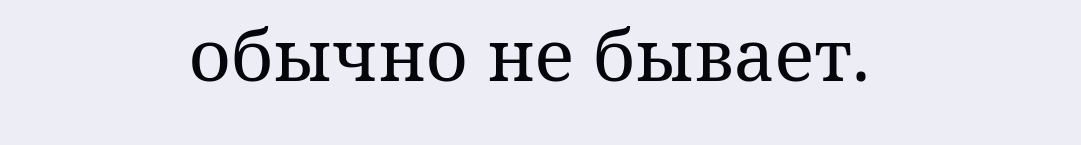обычно не бывает.